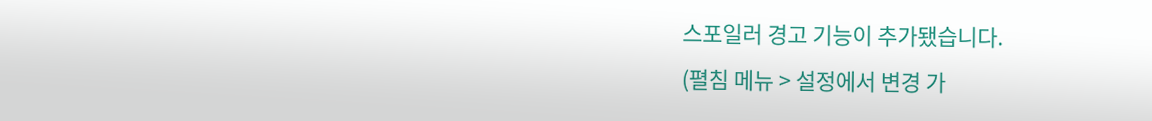스포일러 경고 기능이 추가됐습니다.
(펼침 메뉴 > 설정에서 변경 가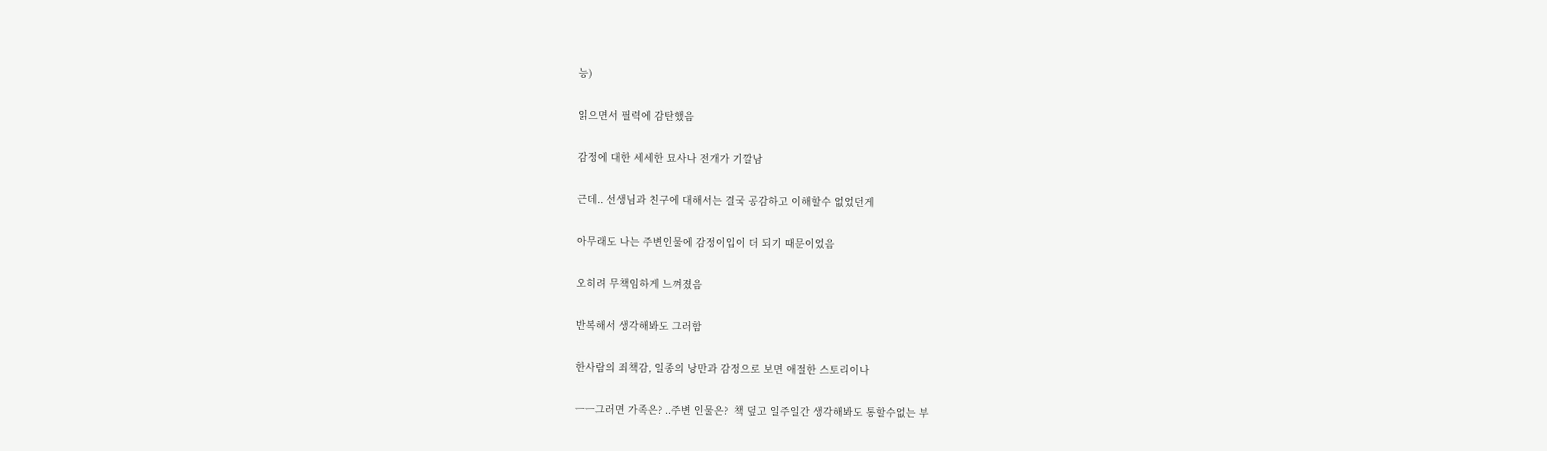능)

읽으면서 필력에 감탄했음

감정에 대한 세세한 묘사나 전개가 기깔남

근데.. 선생님과 친구에 대해서는 결국 공감하고 이해할수 없었던게

아무래도 나는 주변인물에 감정이입이 더 되기 때문이었음

오히려 무책임하게 느껴졌음

반복해서 생각해봐도 그러함

한사람의 죄책감, 일종의 낭만과 감정으로 보면 애절한 스토리이나

ㅡㅡ그러면 가족은? ..주변 인물은?  책 덮고 일주일간 생각해봐도 통할수없는 부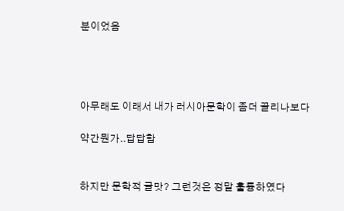분이었음




아무래도 이래서 내가 러시아문학이 좀더 끌리나보다

약간뭔가..답답함


하지만 문학적 글맛? 그런것은 정말 훌륭하였다